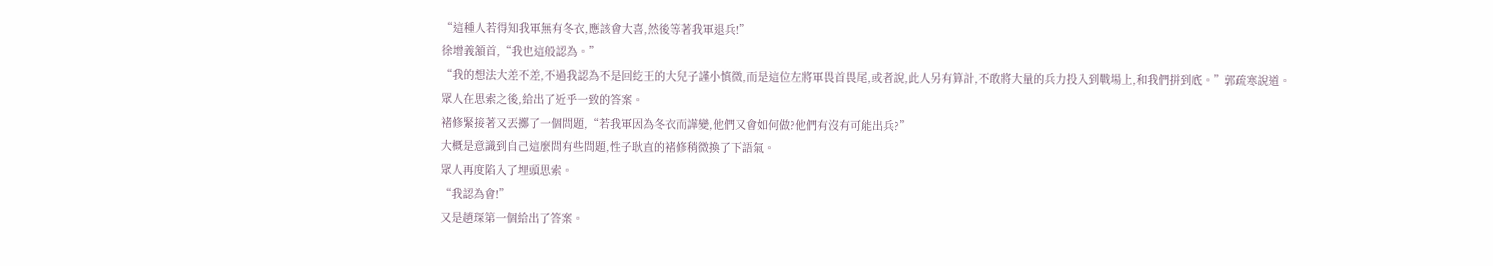“這種人若得知我軍無有冬衣,應該會大喜,然後等著我軍退兵!”
徐增義頷首,“我也這般認為。”
“我的想法大差不差,不過我認為不是回紇王的大兒子謹小慎微,而是這位左將軍畏首畏尾,或者說,此人另有算計,不敢將大量的兵力投入到戰場上,和我們拼到底。”郭疏寒說道。
眾人在思索之後,給出了近乎一致的答案。
褚修緊接著又丟擲了一個問題,“若我軍因為冬衣而譁變,他們又會如何做?他們有沒有可能出兵?”
大概是意識到自己這麼問有些問題,性子耿直的褚修稍微換了下語氣。
眾人再度陷入了埋頭思索。
“我認為會!”
又是趙琛第一個給出了答案。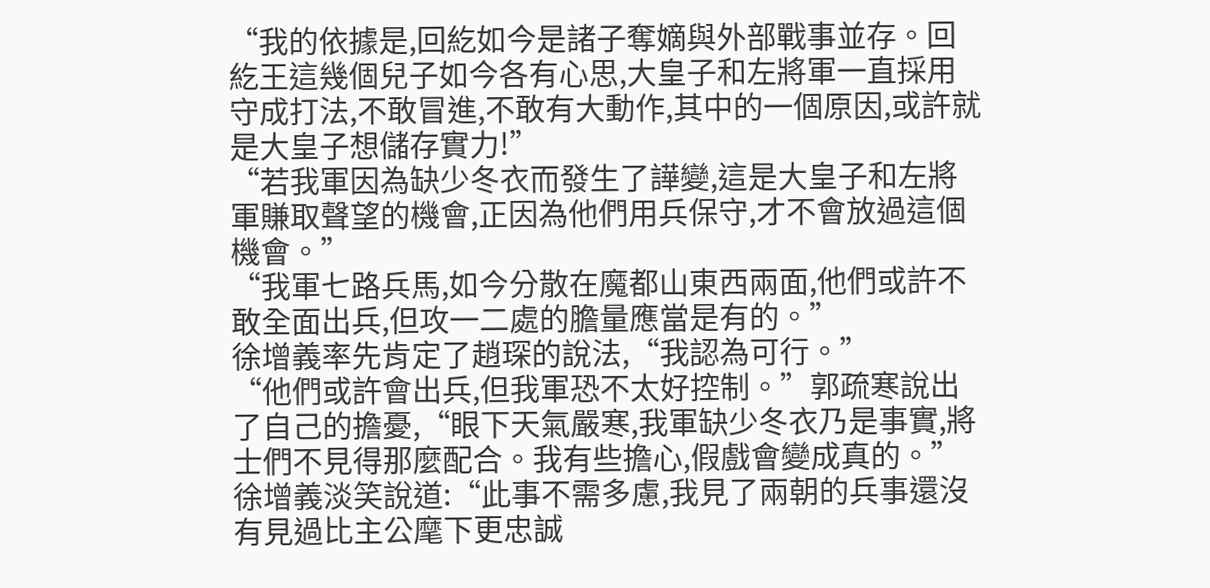“我的依據是,回紇如今是諸子奪嫡與外部戰事並存。回紇王這幾個兒子如今各有心思,大皇子和左將軍一直採用守成打法,不敢冒進,不敢有大動作,其中的一個原因,或許就是大皇子想儲存實力!”
“若我軍因為缺少冬衣而發生了譁變,這是大皇子和左將軍賺取聲望的機會,正因為他們用兵保守,才不會放過這個機會。”
“我軍七路兵馬,如今分散在魔都山東西兩面,他們或許不敢全面出兵,但攻一二處的膽量應當是有的。”
徐增義率先肯定了趙琛的說法,“我認為可行。”
“他們或許會出兵,但我軍恐不太好控制。”郭疏寒說出了自己的擔憂,“眼下天氣嚴寒,我軍缺少冬衣乃是事實,將士們不見得那麼配合。我有些擔心,假戲會變成真的。”
徐增義淡笑說道:“此事不需多慮,我見了兩朝的兵事還沒有見過比主公麾下更忠誠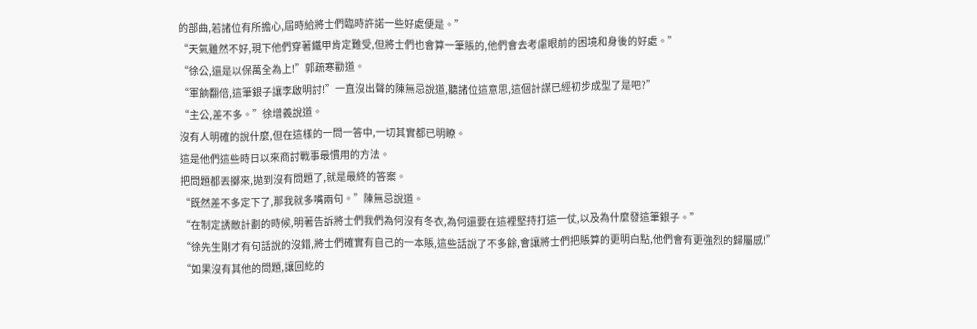的部曲,若諸位有所擔心,屆時給將士們臨時許諾一些好處便是。”
“天氣雖然不好,現下他們穿著鐵甲肯定難受,但將士們也會算一筆賬的,他們會去考慮眼前的困境和身後的好處。”
“徐公,還是以保萬全為上!”郭疏寒勸道。
“軍餉翻倍,這筆銀子讓李啟明討!”一直沒出聲的陳無忌說道,聽諸位這意思,這個計謀已經初步成型了是吧?”
“主公,差不多。”徐增義說道。
沒有人明確的說什麼,但在這樣的一問一答中,一切其實都已明瞭。
這是他們這些時日以來商討戰事最慣用的方法。
把問題都丟擲來,拋到沒有問題了,就是最終的答案。
“既然差不多定下了,那我就多嘴兩句。”陳無忌說道。
“在制定誘敵計劃的時候,明著告訴將士們我們為何沒有冬衣,為何還要在這裡堅持打這一仗,以及為什麼發這筆銀子。”
“徐先生剛才有句話說的沒錯,將士們確實有自己的一本賬,這些話說了不多餘,會讓將士們把賬算的更明白點,他們會有更強烈的歸屬感!”
“如果沒有其他的問題,讓回紇的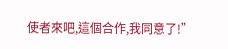使者來吧,這個合作,我同意了!”